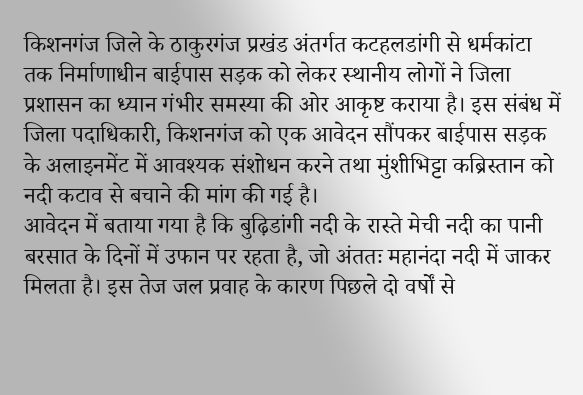किशनगंज जिले के ठाकुरगंज प्रखंड अंतर्गत कटहलडांगी से धर्मकांटा तक निर्माणाधीन बाईपास सड़क को लेकर स्थानीय लोगों ने जिला प्रशासन का ध्यान गंभीर समस्या की ओर आकृष्ट कराया है। इस संबंध में जिला पदाधिकारी, किशनगंज को एक आवेदन सौंपकर बाईपास सड़क के अलाइनमेंट में आवश्यक संशोधन करने तथा मुंशीभिट्टा कब्रिस्तान को नदी कटाव से बचाने की मांग की गई है।
आवेदन में बताया गया है कि बुढ़िडांगी नदी के रास्ते मेची नदी का पानी बरसात के दिनों में उफान पर रहता है, जो अंततः महानंदा नदी में जाकर मिलता है। इस तेज जल प्रवाह के कारण पिछले दो वर्षों से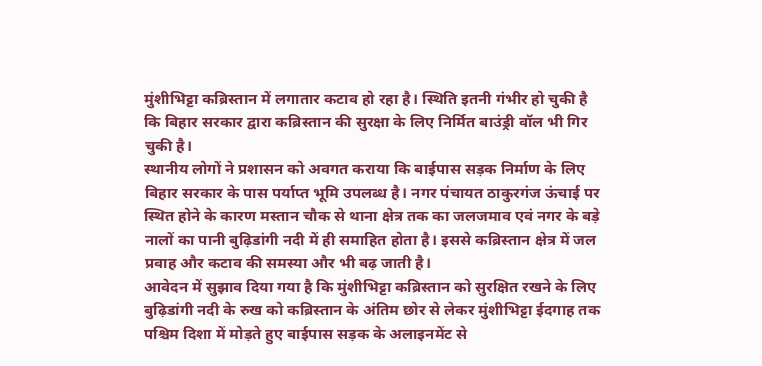मुंशीभिट्टा कब्रिस्तान में लगातार कटाव हो रहा है। स्थिति इतनी गंभीर हो चुकी है कि बिहार सरकार द्वारा कब्रिस्तान की सुरक्षा के लिए निर्मित बाउंड्री वॉल भी गिर चुकी है।
स्थानीय लोगों ने प्रशासन को अवगत कराया कि बाईपास सड़क निर्माण के लिए बिहार सरकार के पास पर्याप्त भूमि उपलब्ध है। नगर पंचायत ठाकुरगंज ऊंचाई पर स्थित होने के कारण मस्तान चौक से थाना क्षेत्र तक का जलजमाव एवं नगर के बड़े नालों का पानी बुढ़िडांगी नदी में ही समाहित होता है। इससे कब्रिस्तान क्षेत्र में जल प्रवाह और कटाव की समस्या और भी बढ़ जाती है।
आवेदन में सुझाव दिया गया है कि मुंशीभिट्टा कब्रिस्तान को सुरक्षित रखने के लिए बुढ़िडांगी नदी के रुख को कब्रिस्तान के अंतिम छोर से लेकर मुंशीभिट्टा ईदगाह तक पश्चिम दिशा में मोड़ते हुए बाईपास सड़क के अलाइनमेंट से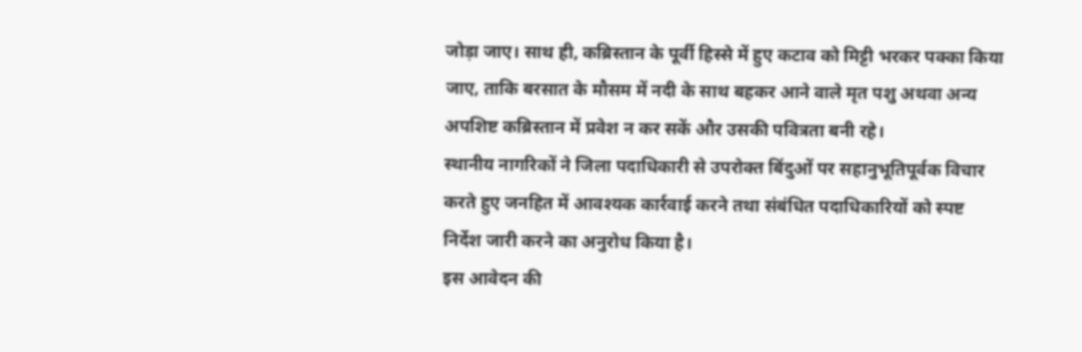जोड़ा जाए। साथ ही, कब्रिस्तान के पूर्वी हिस्से में हुए कटाव को मिट्टी भरकर पक्का किया जाए, ताकि बरसात के मौसम में नदी के साथ बहकर आने वाले मृत पशु अथवा अन्य अपशिष्ट कब्रिस्तान में प्रवेश न कर सकें और उसकी पवित्रता बनी रहे।
स्थानीय नागरिकों ने जिला पदाधिकारी से उपरोक्त बिंदुओं पर सहानुभूतिपूर्वक विचार करते हुए जनहित में आवश्यक कार्रवाई करने तथा संबंधित पदाधिकारियों को स्पष्ट निर्देश जारी करने का अनुरोध किया है।
इस आवेदन की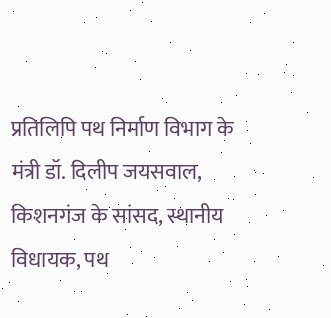प्रतिलिपि पथ निर्माण विभाग के मंत्री डॉ. दिलीप जयसवाल, किशनगंज के सांसद, स्थानीय विधायक, पथ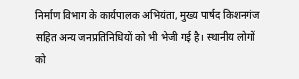निर्माण विभाग के कार्यपालक अभियंता, मुख्य पार्षद किशनगंज सहित अन्य जनप्रतिनिधियों को भी भेजी गई है। स्थानीय लोगों को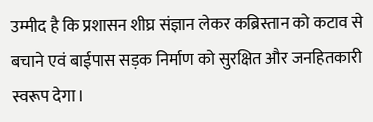उम्मीद है कि प्रशासन शीघ्र संज्ञान लेकर कब्रिस्तान को कटाव से बचाने एवं बाईपास सड़क निर्माण को सुरक्षित और जनहितकारी स्वरूप देगा।